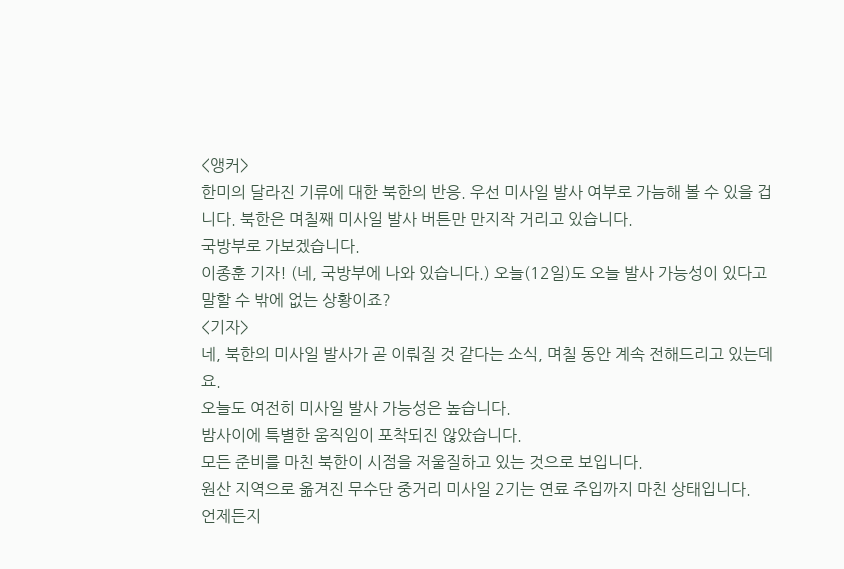<앵커>
한미의 달라진 기류에 대한 북한의 반응. 우선 미사일 발사 여부로 가늠해 볼 수 있을 겁니다. 북한은 며칠째 미사일 발사 버튼만 만지작 거리고 있습니다.
국방부로 가보겠습니다.
이종훈 기자! (네, 국방부에 나와 있습니다.) 오늘(12일)도 오늘 발사 가능성이 있다고 말할 수 밖에 없는 상황이죠?
<기자>
네, 북한의 미사일 발사가 곧 이뤄질 것 같다는 소식, 며칠 동안 계속 전해드리고 있는데요.
오늘도 여전히 미사일 발사 가능성은 높습니다.
밤사이에 특별한 움직임이 포착되진 않았습니다.
모든 준비를 마친 북한이 시점을 저울질하고 있는 것으로 보입니다.
원산 지역으로 옮겨진 무수단 중거리 미사일 2기는 연료 주입까지 마친 상태입니다.
언제든지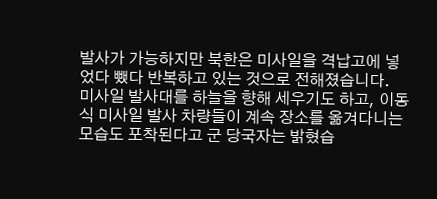발사가 가능하지만 북한은 미사일을 격납고에 넣었다 뺐다 반복하고 있는 것으로 전해졌습니다.
미사일 발사대를 하늘을 향해 세우기도 하고, 이동식 미사일 발사 차량들이 계속 장소를 옮겨다니는 모습도 포착된다고 군 당국자는 밝혔습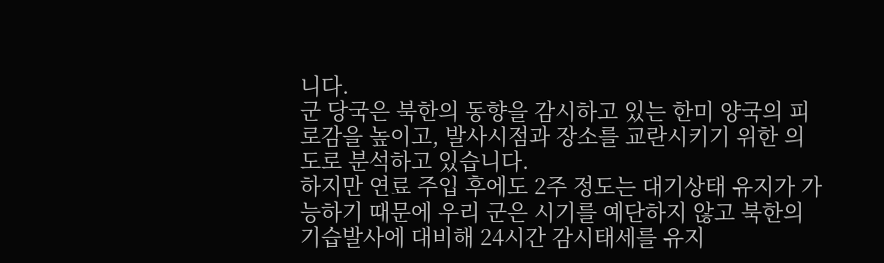니다.
군 당국은 북한의 동향을 감시하고 있는 한미 양국의 피로감을 높이고, 발사시점과 장소를 교란시키기 위한 의도로 분석하고 있습니다.
하지만 연료 주입 후에도 2주 정도는 대기상태 유지가 가능하기 때문에 우리 군은 시기를 예단하지 않고 북한의 기습발사에 대비해 24시간 감시태세를 유지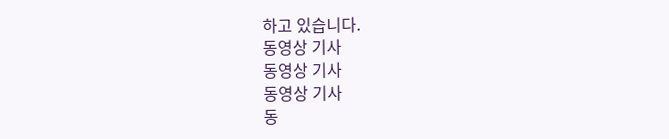하고 있습니다.
동영상 기사
동영상 기사
동영상 기사
동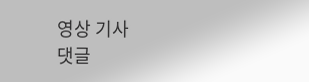영상 기사
댓글